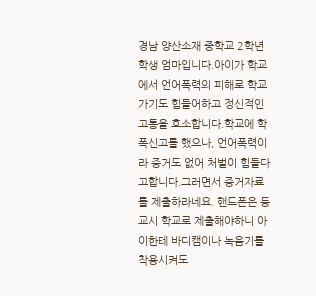경남 양산소재 중학교 2학년 학생 엄마입니다.아이가 학교에서 언어폭력의 피해로 학교가기도 힘들어하고 정신적인 고통을 호소합니다.학교에 학폭신고를 했으나, 언어폭력이라 증거도 없어 처벌이 힘들다고합니다.그러면서 증거자료를 제출하라네요. 핸드폰은 등교시 학교로 제출해야하니 아이한테 바디캠이나 녹음기를 착용시켜도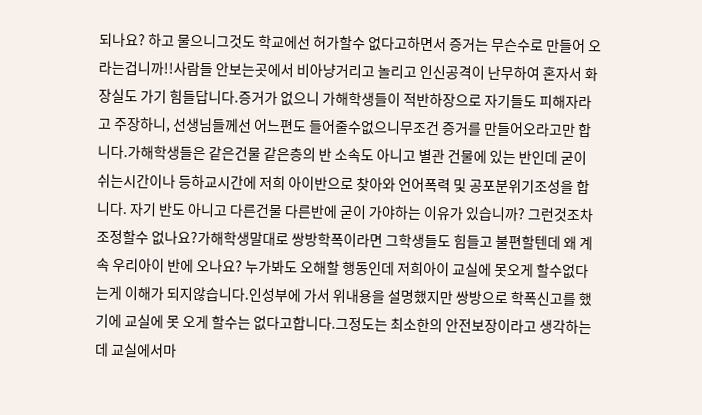되나요? 하고 물으니그것도 학교에선 허가할수 없다고하면서 증거는 무슨수로 만들어 오라는겁니까!!사람들 안보는곳에서 비아냥거리고 놀리고 인신공격이 난무하여 혼자서 화장실도 가기 힘들답니다.증거가 없으니 가해학생들이 적반하장으로 자기들도 피해자라고 주장하니, 선생님들께선 어느편도 들어줄수없으니무조건 증거를 만들어오라고만 합니다.가해학생들은 같은건물 같은층의 반 소속도 아니고 별관 건물에 있는 반인데 굳이 쉬는시간이나 등하교시간에 저희 아이반으로 찾아와 언어폭력 및 공포분위기조성을 합니다. 자기 반도 아니고 다른건물 다른반에 굳이 가야하는 이유가 있습니까? 그런것조차 조정할수 없나요?가해학생말대로 쌍방학폭이라면 그학생들도 힘들고 불편할텐데 왜 계속 우리아이 반에 오나요? 누가봐도 오해할 행동인데 저희아이 교실에 못오게 할수없다는게 이해가 되지않습니다.인성부에 가서 위내용을 설명했지만 쌍방으로 학폭신고를 했기에 교실에 못 오게 할수는 없다고합니다.그정도는 최소한의 안전보장이라고 생각하는데 교실에서마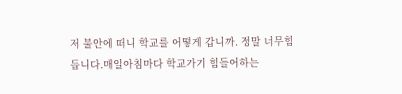저 불안에 떠니 학교를 어떻게 갑니까. 정말 너무힘듭니다.매일아침마다 학교가기 힘들어하는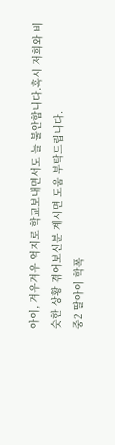아이, 겨우겨우 억지로 학교보내면서도 늘 불안합니다.혹시 저희와 비슷한 상황 겪어보신분 계시면 도움 부탁드립니다.
중2 딸아이 학폭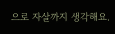으로 자살까지 생각해요.